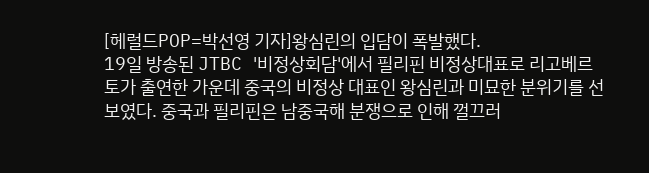[헤럴드POP=박선영 기자]왕심린의 입담이 폭발했다.
19일 방송된 JTBC '비정상회담'에서 필리핀 비정상대표로 리고베르토가 출연한 가운데 중국의 비정상 대표인 왕심린과 미묘한 분위기를 선보였다. 중국과 필리핀은 남중국해 분쟁으로 인해 껄끄러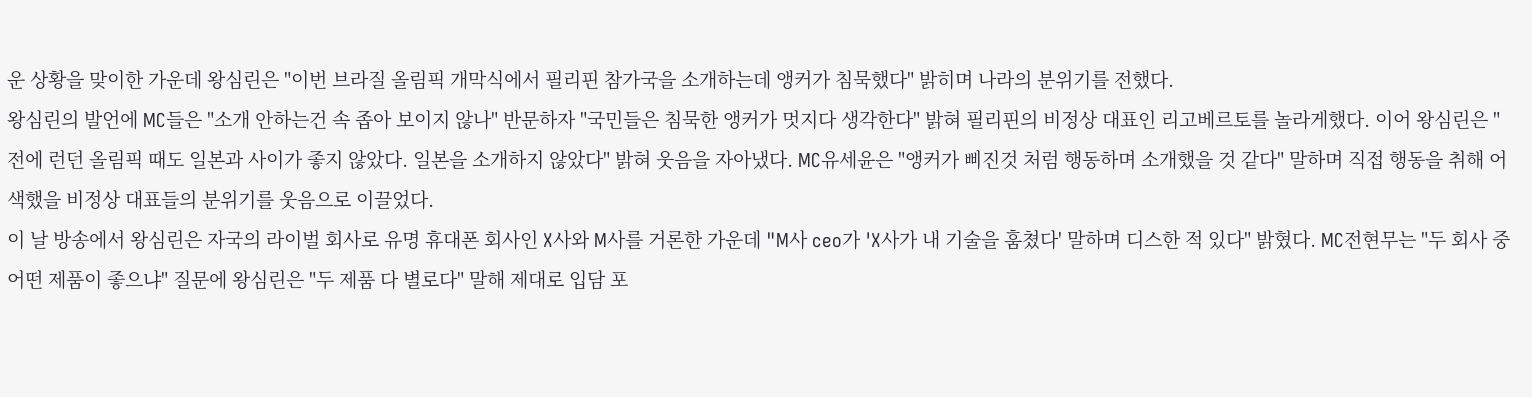운 상황을 맞이한 가운데 왕심린은 "이번 브라질 올림픽 개막식에서 필리핀 참가국을 소개하는데 앵커가 침묵했다" 밝히며 나라의 분위기를 전했다.
왕심린의 발언에 MC들은 "소개 안하는건 속 좁아 보이지 않나" 반문하자 "국민들은 침묵한 앵커가 멋지다 생각한다" 밝혀 필리핀의 비정상 대표인 리고베르토를 놀라게했다. 이어 왕심린은 "전에 런던 올림픽 때도 일본과 사이가 좋지 않았다. 일본을 소개하지 않았다" 밝혀 웃음을 자아냈다. MC유세윤은 "앵커가 삐진것 처럼 행동하며 소개했을 것 같다" 말하며 직접 행동을 취해 어색했을 비정상 대표들의 분위기를 웃음으로 이끌었다.
이 날 방송에서 왕심린은 자국의 라이벌 회사로 유명 휴대폰 회사인 X사와 M사를 거론한 가운데 "M사 ceo가 'X사가 내 기술을 훔쳤다' 말하며 디스한 적 있다" 밝혔다. MC전현무는 "두 회사 중 어떤 제품이 좋으냐" 질문에 왕심린은 "두 제품 다 별로다" 말해 제대로 입담 포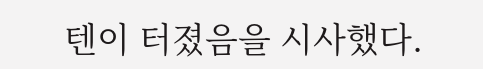텐이 터졌음을 시사했다.